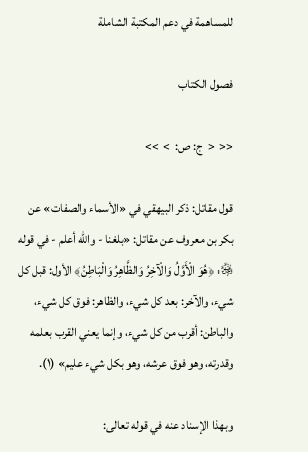للمساهمة في دعم المكتبة الشاملة

فصول الكتاب

<<  <  ج: ص:  >  >>

قول مقاتل: ذكر البيهقي في «الأسماء والصفات» عن بكر بن معروف عن مقاتل: «بلغنا - والله أعلم - في قوله ﷿: ﴿هُوَ الْأَوَّلُ وَالْآخِرُ وَالظَّاهِرُ وَالْبَاطِنُ﴾ الأول: قبل كل شيء، والآخر: بعد كل شيء، والظاهر: فوق كل شيء، والباطن: أقرب من كل شيء، وإنما يعني القرب بعلمه وقدرته، وهو فوق عرشه، وهو بكل شيء عليم» (١).

وبهذا الإسناد عنه في قوله تعالى: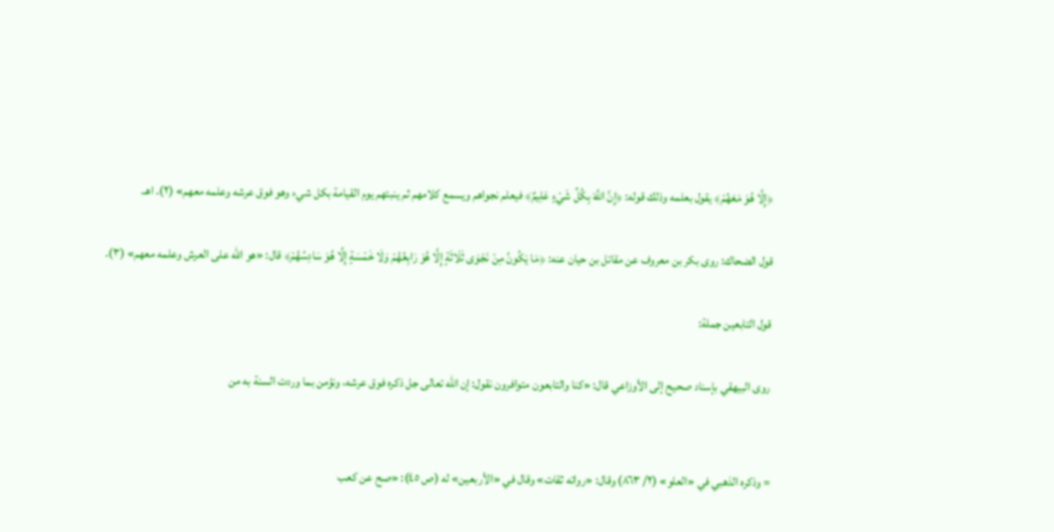﴿إِلَّا هُوَ مَعَهُمْ﴾ يقول بعلمه وذلك قوله: ﴿إِنَّ اللَّهَ بِكُلِّ شَيْءٍ عَلِيمٌ﴾ فيعلم نجواهم ويسمع كلامهم ثم ينبئهم يوم القيامة بكل شيء وهو فوق عرشه وعلمه معهم» (٢). اهـ.

قول الضحاك: روى بكر بن معروف عن مقاتل بن حيان عنه: ﴿مَا يَكُونُ مِنْ نَجْوَى ثَلَاثَةٍ إِلَّا هُوَ رَابِعُهُمْ وَلَا خَمْسَةٍ إِلَّا هُوَ سَادِسُهُمْ﴾ قال: «هو الله على العرش وعلمه معهم» (٣).

قول التابعين جملة:

روى البيهقي بإسناد صحيح إلى الأوزاعي قال: «كنا والتابعون متوافرون نقول: إن الله تعالى جل ذكره فوق عرشه، ونؤمن بما وردت السنة به من


= وذكره الذهبي في «العلو» (٢/ ٨٦٣) وقال: «رواته ثقات» وقال في «الأربعين» له (ص ٤٥): «صح عن كعب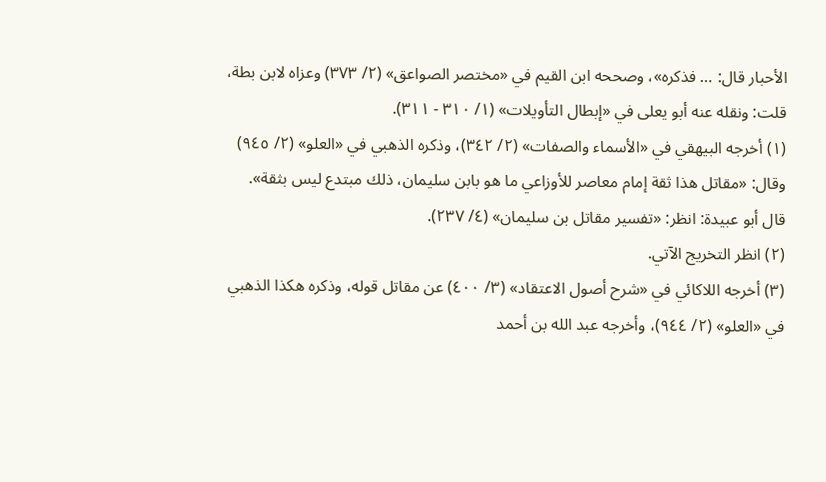الأحبار قال: … فذكره»، وصححه ابن القيم في «مختصر الصواعق» (٢/ ٣٧٣) وعزاه لابن بطة، قلت: ونقله عنه أبو يعلى في «إبطال التأويلات» (١/ ٣١٠ - ٣١١).
(١) أخرجه البيهقي في «الأسماء والصفات» (٢/ ٣٤٢)، وذكره الذهبي في «العلو» (٢/ ٩٤٥) وقال: «مقاتل هذا ثقة إمام معاصر للأوزاعي ما هو بابن سليمان، ذلك مبتدع ليس بثقة». قال أبو عبيدة: انظر: «تفسير مقاتل بن سليمان» (٤/ ٢٣٧).
(٢) انظر التخريج الآتي.
(٣) أخرجه اللاكائي في «شرح أصول الاعتقاد» (٣/ ٤٠٠) عن مقاتل قوله، وذكره هكذا الذهبي في «العلو» (٢/ ٩٤٤)، وأخرجه عبد الله بن أحمد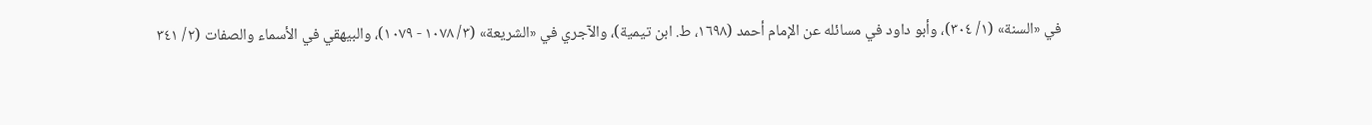في «السنة» (١/ ٣٠٤)، وأبو داود في مسائله عن الإمام أحمد (١٦٩٨، ط. ابن تيمية)، والآجري في «الشريعة» (٣/ ١٠٧٨ - ١٠٧٩)، والبيهقي في الأسماء والصفات (٢/ ٣٤١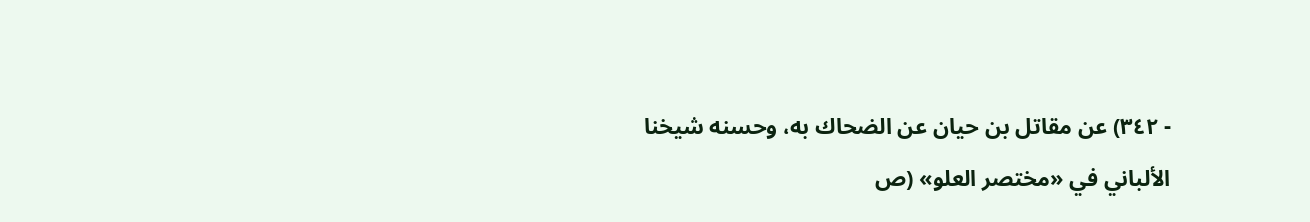- ٣٤٢) عن مقاتل بن حيان عن الضحاك به، وحسنه شيخنا الألباني في «مختصر العلو» (ص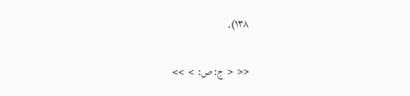١٣٨).

<<  <  ج: ص:  >  >>